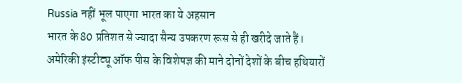Russia नहीं भूल पाएगा भारत का ये अहसान
भारत के 80 प्रतिशत से ज्यादा सैन्य उपकरण रूस से ही खरीदे जाते हैं।
अमेरिकी इंस्टीट्यू ऑफ पीस के विशेषज्ञ की माने दोनों देशों के बीच हथियारों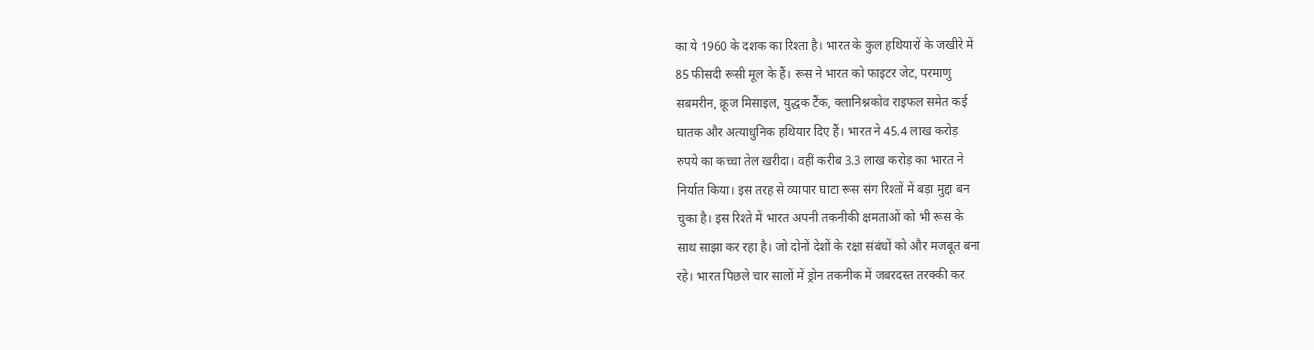का ये 1960 के दशक का रिश्ता है। भारत के कुल हथियारों के जखीरे में
85 फीसदी रूसी मूल के हैं। रूस ने भारत को फाइटर जेट, परमाणु
सबमरीन, क्रूज मिसाइल, युद्धक टैंक, क्लानिश्नकोव राइफल समेत कई
घातक और अत्याधुनिक हथियार दिए हैं। भारत ने 45.4 लाख करोड़
रुपये का कच्चा तेल खरीदा। वहीं करीब 3.3 लाख करोड़ का भारत ने
निर्यात किया। इस तरह से व्यापार घाटा रूस संग रिश्तों में बड़ा मुद्दा बन
चुका है। इस रिश्ते में भारत अपनी तकनीकी क्षमताओं को भी रूस के
साथ साझा कर रहा है। जो दोनों देशों के रक्षा संबंधों को और मजबूत बना
रहे। भारत पिछले चार सालों में ड्रोन तकनीक में जबरदस्त तरक्की कर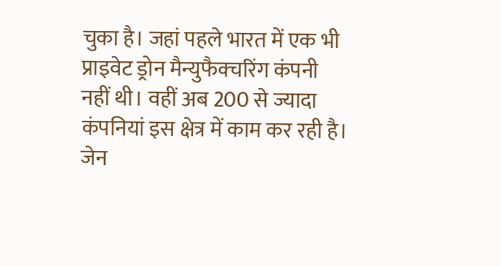चुका है। जहां पहले भारत में एक भी प्राइवेट ड्रोन मैन्युफैक्चरिंग कंपनी
नहीं थी। वहीं अब 200 से ज्यादा कंपनियां इस क्षेत्र में काम कर रही है।
जेन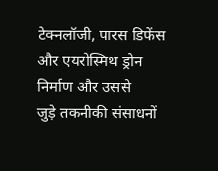टेक्नलॉजी, पारस डिफेंस और एयरोस्मिथ ड्रोन निर्माण और उससे
जुड़े तकनीकी संसाधनों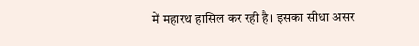में महारथ हासिल कर रही है। इसका सीधा असर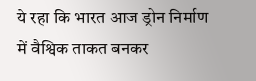ये रहा कि भारत आज ड्रोन निर्माण में वैश्विक ताकत बनकर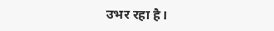उभर रहा है।